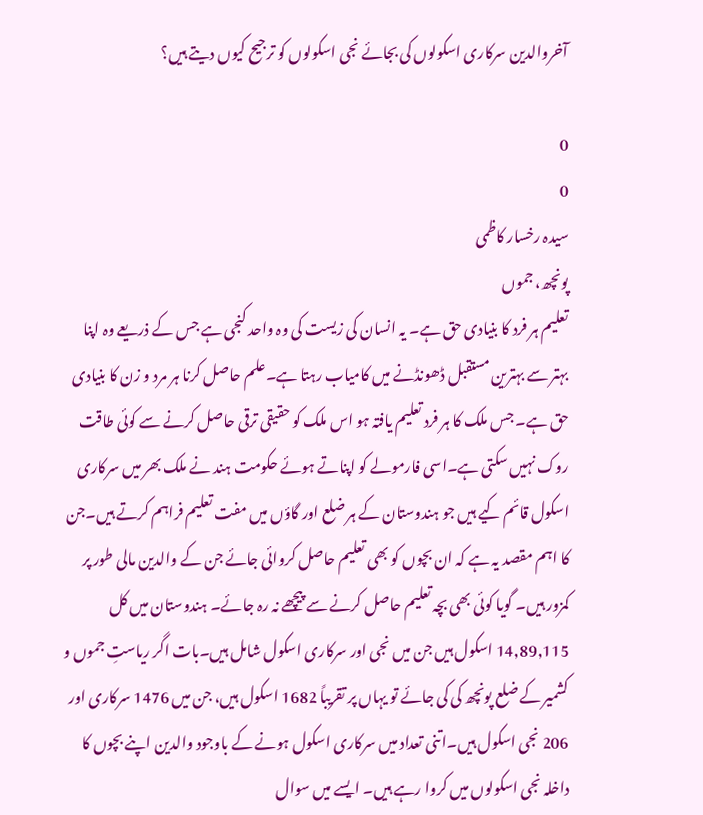آخروالدین سرکاری اسکولوں کی بجائے نجی اسکولوں کو ترجیح کیوں دیتے ہیں؟

0
0
سیدہ رخسار کاظمی
پونچھ، جموں
تعلیم ہر فرد کا بنیادی حق ہے۔ یہ انسان کی زیست کی وہ واحد کنجی ہے جس کے ذریعے وہ اپنا بہتر سے بہترین مستقبل ڈھونڈنے میں کامیاب رہتا ہے۔علم حاصل کرنا ہر مرد و زن کا بنیادی حق ہے۔ جس ملک کا ہر فرد تعلیم یافتہ ہو اس ملک کو حقیقی ترقی حاصل کرنے سے کوئی طاقت روک نہیں سکتی ہے۔اسی فارمولے کو اپناتے ہوئے حکومت ہند نے ملک بھر میں سرکاری اسکول قائم کیے ہیں جو ہندوستان کے ہر ضلع اور گاؤں میں مفت تعلیم فراہم کرتے ہیں۔جن کا اہم مقصد یہ ہے کہ ان بچوں کو بھی تعلیم حاصل کروائی جائے جن کے والدین مالی طور پر کمزور ہیں۔ گویا کوئی بھی بچہ تعلیم حاصل کرنے سے پیچھے نہ رہ جائے۔ ہندوستان میں کل 14,89,115 اسکول ہیں جن میں نجی اور سرکاری اسکول شامل ہیں۔بات اگر ریاستِ جموں و کشمیر کے ضلع پونچھ کی کی جائے تو یہاں پر تقریباً 1682 اسکول ہیں، جن میں 1476 سرکاری اور 206 نجی اسکول ہیں۔اتنی تعداد میں سرکاری اسکول ہونے کے باوجود والدین اپنے بچوں کا داخلہ نجی اسکولوں میں کروا رہے ہیں۔ ایسے میں سوال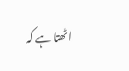اٹھتا ہے کہ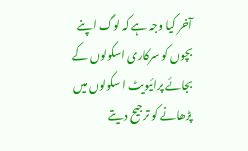آخر کیا وجہ ہے کہ لوگ اپنے بچوں کو سرکاری اسکولوں کے بجائے پرائیویٹ ا سکولوں میں پڑھانے کو ترجیح دیتے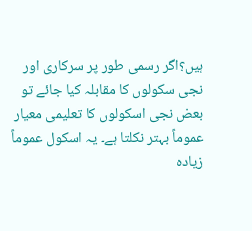ہیں؟اگر رسمی طور پر سرکاری اور نجی سکولوں کا مقابلہ کیا جائے تو بعض نجی اسکولوں کا تعلیمی معیار عموماً بہتر نکلتا ہے۔ یہ اسکول عموماً زیادہ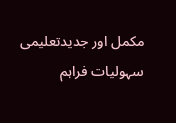مکمل اور جدیدتعلیمی سہولیات فراہم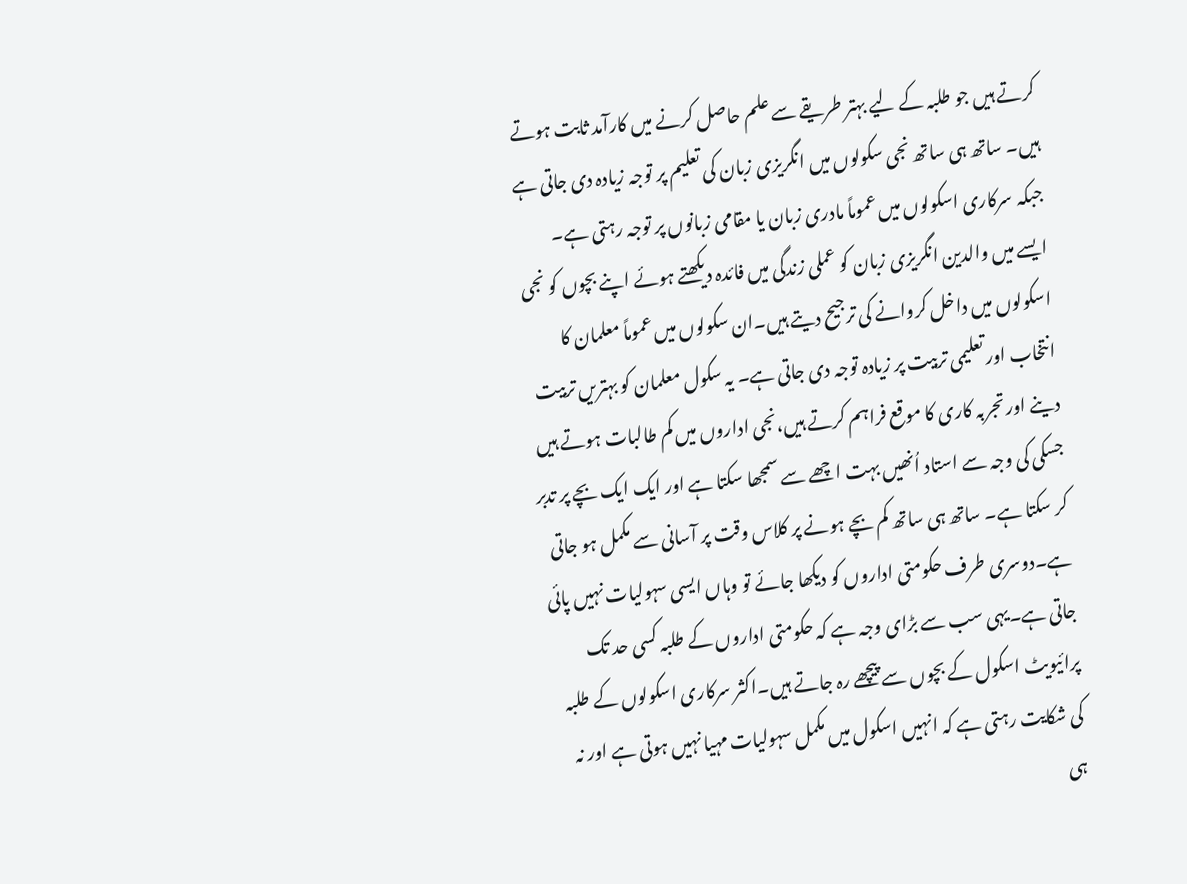کرتے ہیں جو طلبہ کے لیے بہتر طریقے سے علم حاصل کرنے میں کارآمد ثابت ہوتے ہیں۔ ساتھ ہی ساتھ نجی سکولوں میں انگریزی زبان کی تعلیم پر توجہ زیادہ دی جاتی ہے جبکہ سرکاری اسکولوں میں عموماً مادری زبان یا مقامی زبانوں پر توجہ رہتی ہے۔
ایسے میں والدین انگریزی زبان کو عملی زندگی میں فائدہ دیکھتے ہوئے اپنے بچوں کو نجی اسکولوں میں داخل کروانے کی ترجیح دیتے ہیں۔ان سکولوں میں عموماً معلمان کا انتخاب اور تعلیمی تربیت پر زیادہ توجہ دی جاتی ہے۔ یہ سکول معلمان کو بہتریں تربیت دینے اور تجربہ کاری کا موقع فراہم کرتے ہیں،نجی اداروں میں کم طالبات ہوتے ہیں جسکی کی وجہ سے استاد اُنھیں بہت اچھے سے سمجھا سکتا ہے اور ایک ایک بچے پر تدبر کر سکتا ہے۔ ساتھ ہی ساتھ کم بچے ہونے پر کلاس وقت پر آسانی سے مکمل ہو جاتی ہے۔دوسری طرف حکومتی اداروں کو دیکھا جائے تو وہاں ایسی سہولیات نہیں پائی جاتی ہے۔یہی سب سے بڑای وجہ ہے کہ حکومتی اداروں کے طلبہ کسی حد تک پرائیویٹ اسکول کے بچوں سے پیچھے رہ جاتے ہیں۔اکثر سرکاری اسکولوں کے طلبہ کی شکایت رہتی ہے کہ انہیں اسکول میں مکمل سہولیات مہیا نہیں ہوتی ہے اور نہ ہی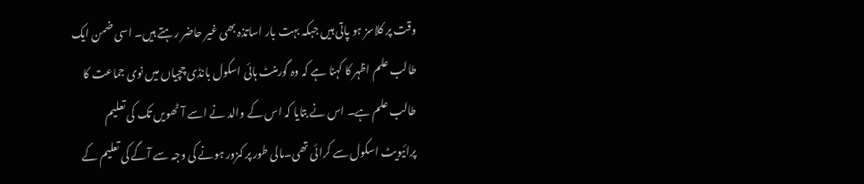وقت پر کلاسز ہو پاتی ہیں جبکہ بہت بار اساتذہ بھی غیر حاضر رہتے ہیں۔ اسی ضمن ایک طالب علم اظہر کا کہنا ہے کہ وہ گورمنٹ ہائی اسکول بانڈی چچیاں میں نوی جماعت کا طالب علم ہے۔ اس نے بتایا کہ اس کے والد نے اسے آٹھویں تک کی تعلیم پرائیویٹ اسکول سے کرائی تھی۔مالی طور پر کمزور ہونے کی وجہ سے آگے کی تعلیم کے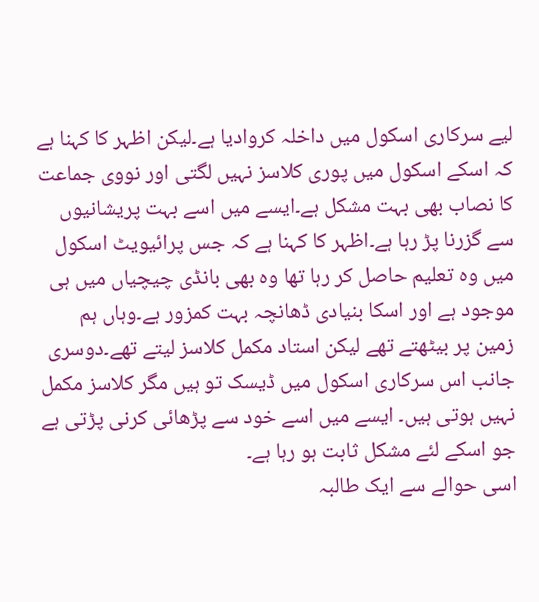لیے سرکاری اسکول میں داخلہ کروادیا ہے۔لیکن اظہر کا کہنا ہے کہ اسکے اسکول میں پوری کلاسز نہیں لگتی اور نووی جماعت کا نصاب بھی بہت مشکل ہے۔ایسے میں اسے بہت پریشانیوں سے گزرنا پڑ رہا ہے۔اظہر کا کہنا ہے کہ جس پرائیویٹ اسکول میں وہ تعلیم حاصل کر رہا تھا وہ بھی بانڈی چیچیاں میں ہی موجود ہے اور اسکا بنیادی ڈھانچہ بہت کمزور ہے۔وہاں ہم زمین پر بیٹھتے تھے لیکن استاد مکمل کلاسز لیتے تھے۔دوسری جانب اس سرکاری اسکول میں ڈیسک تو ہیں مگر کلاسز مکمل نہیں ہوتی ہیں۔ ایسے میں اسے خود سے پڑھائی کرنی پڑتی ہے جو اسکے لئے مشکل ثابت ہو رہا ہے۔
اسی حوالے سے ایک طالبہ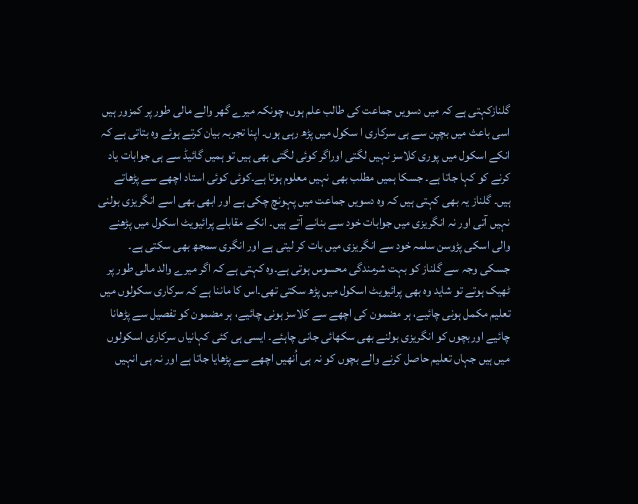گلنازکہتی ہے کہ میں دسویں جماعت کی طالب علم ہوں، چونکہ میرے گھر والے مالی طور پر کمزور ہیں اسی باعث میں بچپن سے ہی سرکاری ا سکول میں پڑھ رہی ہوں۔ اپنا تجربہ بیان کرتے ہوئے وہ بتاتی ہے کہ انکے اسکول میں پوری کلاسز نہیں لگتی اوراگر کوئی لگتی بھی ہیں تو ہمیں گائیڈ سے ہی جوابات یاد کرنے کو کہا جاتا ہے۔ جسکا ہمیں مطلب بھی نہیں معلوم ہوتا ہے۔کوئی کوئی استاد اچھے سے پڑھاتے ہیں۔ گلناز یہ بھی کہتی ہیں کہ وہ دسویں جماعت میں پہونچ چکی ہے اور ابھی بھی اسے انگریزی بولنی نہیں آتی اور نہ انگریزی میں جوابات خود سے بنانے آتے ہیں۔ انکے مقابلے پرائیویٹ اسکول میں پڑھنے والی اسکی پڑوسن سلمہ خود سے انگریزی میں بات کر لیتی ہے اور انگری سمجھ بھی سکتی ہے۔ جسکی وجہ سے گلناز کو بہت شرمندگی محسوس ہوتی ہے۔وہ کہتی ہے کہ اگر میرے والد مالی طور پر ٹھیک ہوتے تو شاید وہ بھی پرائیویٹ اسکول میں پڑھ سکتی تھی۔اس کا ماننا ہے کہ سرکاری سکولوں میں تعلیم مکمل ہونی چائیے، ہر مضمون کی اچھے سے کلاسز ہونی چائیے، ہر مضمون کو تفصیل سے پڑھانا چائیے اوربچوں کو انگریزی بولنے بھی سکھائی جانی چاہئے۔ ایسی ہی کئی کہانیاں سرکاری اسکولوں میں ہیں جہاں تعلیم حاصل کرنے والے بچوں کو نہ ہی اُنھیں اچھے سے پڑھایا جاتا ہے اور نہ ہی انہیں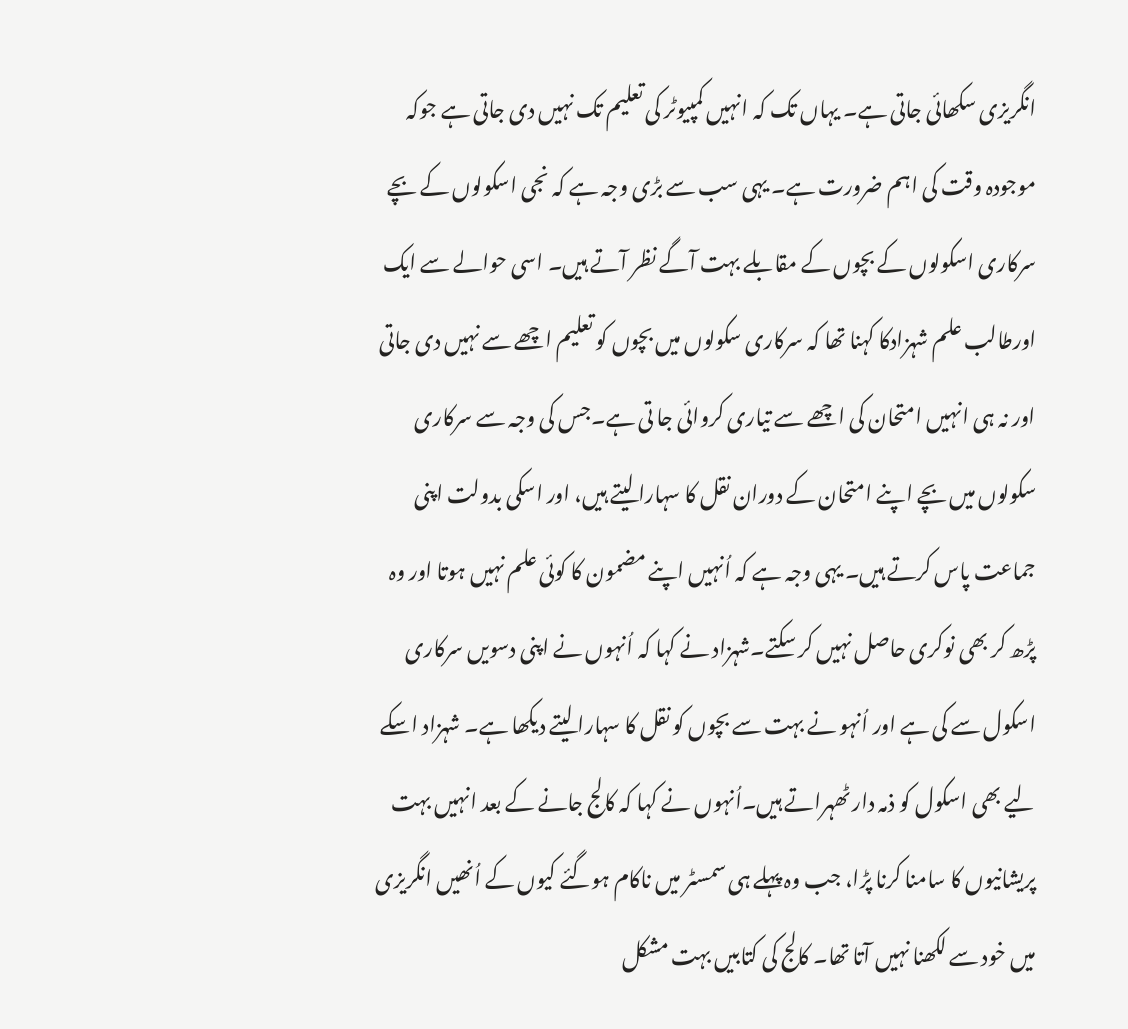انگریزی سکھائی جاتی ہے۔ یہاں تک کہ انہیں کمپیوٹر کی تعلیم تک نہیں دی جاتی ہے جوکہ موجودہ وقت کی اہم ضرورت ہے۔ یہی سب سے بڑی وجہ ہے کہ نجی اسکولوں کے بچے سرکاری اسکولوں کے بچوں کے مقابلے بہت آگے نظر آتے ہیں۔ اسی حوالے سے ایک اورطالب علم شہزادکا کہنا تھا کہ سرکاری سکولوں میں بچوں کو تعلیم اچھے سے نہیں دی جاتی اور نہ ہی انہیں امتحان کی اچھے سے تیاری کروائی جا تی ہے۔جس کی وجہ سے سرکاری سکولوں میں بچے اپنے امتحان کے دوران نقل کا سہارا لیتے ہیں، اور اسکی بدولت اپنی جماعت پاس کرتے ہیں۔ یہی وجہ ہے کہ اُنہیں اپنے مضمون کا کوئی علم نہیں ہوتا اور وہ پڑھ کر بھی نوکری حاصل نہیں کر سکتے۔شہزاد نے کہا کہ اُنہوں نے اپنی دسویں سرکاری اسکول سے کی ہے اور اُنہو نے بہت سے بچوں کو نقل کا سہارا لیتے دیکھا ہے۔ شہزاد اسکے لیے بھی اسکول کو ذمہ دار ٹھہراتے ہیں۔اُنہوں نے کہا کہ کالج جانے کے بعد انہیں بہت پریشانیوں کا سامنا کرنا پڑا، جب وہ پہلے ہی سمسٹر میں ناکام ہوگئے کیوں کے اُنھیں انگریزی میں خود سے لکھنا نہیں آتا تھا۔ کالج کی کتابیں بہت مشکل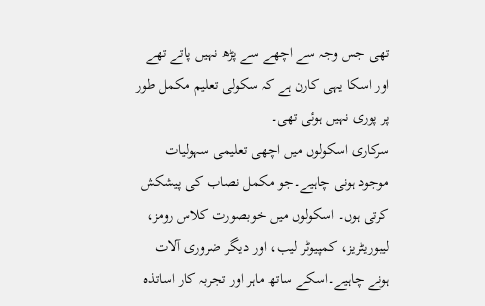تھی جس وجہ سے اچھے سے پڑھ نہیں پاتے تھے اور اسکا یہی کارن ہے کہ سکولی تعلیم مکمل طور پر پوری نہیں ہوئی تھی۔
سرکاری اسکولوں میں اچھی تعلیمی سہولیات موجود ہونی چاہیے۔جو مکمل نصاب کی پیشکش کرتی ہوں۔ اسکولوں میں خوبصورت کلاس رومز، لیبوریٹریز، کمپیوٹر لیب، اور دیگر ضروری آلات ہونے چاہیے۔اسکے ساتھ ماہر اور تجربہ کار اساتذہ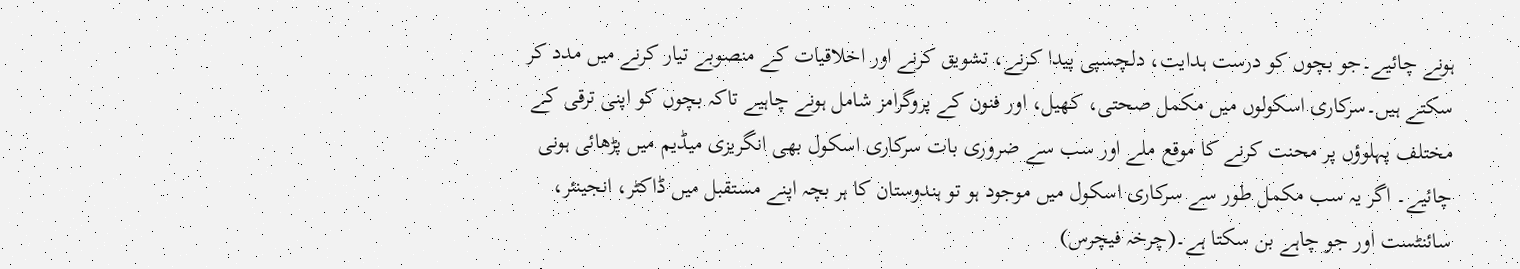ہونے چائیے۔جو بچوں کو درست ہدایت، دلچسپی پیدا کرنے، تشویق کرنے اور اخلاقیات کے منصوبے تیار کرنے میں مدد کر سکتے ہیں۔سرکاری اسکولوں میں مکمل صحتی، کھیل، اور فنون کے پروگرامز شامل ہونے چاہیے تاکہ بچوں کو اپنی ترقی کے مختلف پہلوؤں پر محنت کرنے کا موقع ملے اور سب سے ضروری بات سرکاری اسکول بھی انگریزی میڈیم میں پڑھائی ہونی چائیے۔ اگر یہ سب مکمل طور سے سرکاری اسکول میں موجود ہو تو ہندوستان کا ہر بچہ اپنے مستقبل میں ڈاکٹر، انجینئر، سائنٹست اور جو چاہے بن سکتا ہے۔(چرخہ فیچرس)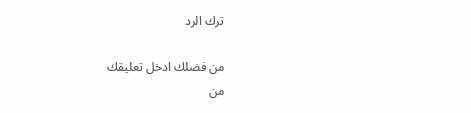ترك الرد

من فضلك ادخل تعليقك
من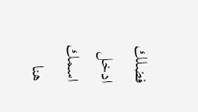فضلك ادخل اسمك هنا